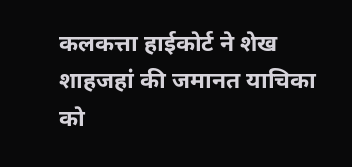कलकत्ता हाईकोर्ट ने शेख शाहजहां की जमानत याचिका को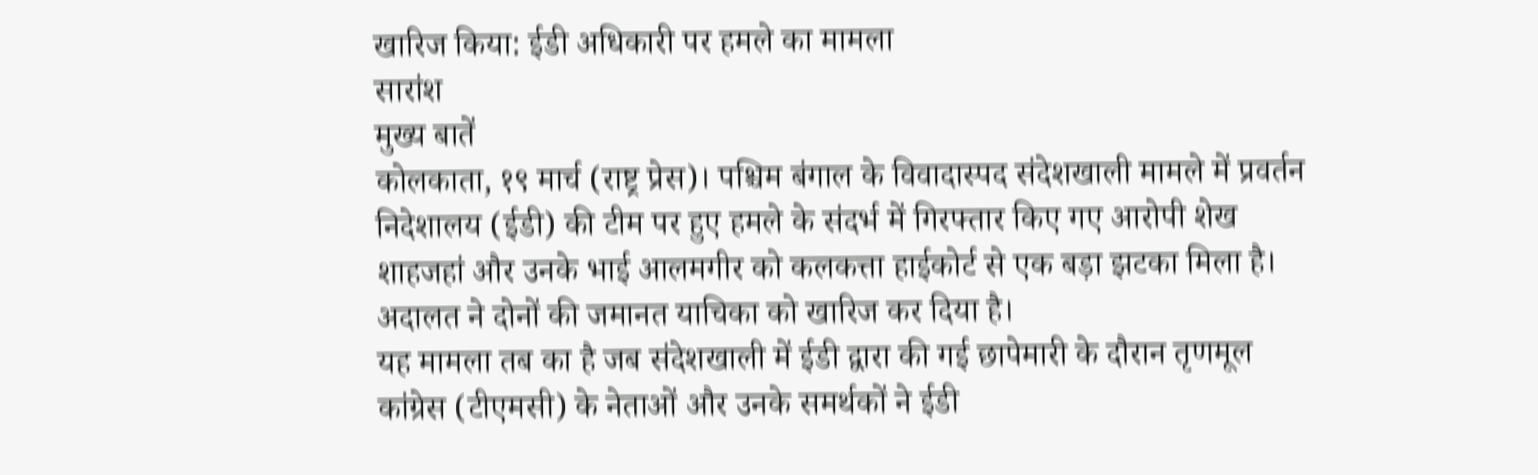खारिज किया: ईडी अधिकारी पर हमले का मामला
सारांश
मुख्य बातें
कोलकाता, १९ मार्च (राष्ट्र प्रेस)। पश्चिम बंगाल के विवादास्पद संदेशखाली मामले में प्रवर्तन निदेशालय (ईडी) की टीम पर हुए हमले के संदर्भ में गिरफ्तार किए गए आरोपी शेख शाहजहां और उनके भाई आलमगीर को कलकत्ता हाईकोर्ट से एक बड़ा झटका मिला है। अदालत ने दोनों की जमानत याचिका को खारिज कर दिया है।
यह मामला तब का है जब संदेशखाली में ईडी द्वारा की गई छापेमारी के दौरान तृणमूल कांग्रेस (टीएमसी) के नेताओं और उनके समर्थकों ने ईडी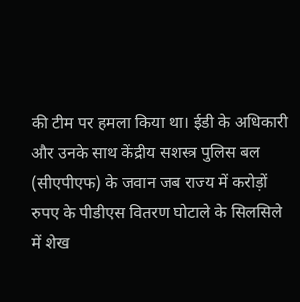की टीम पर हमला किया था। ईडी के अधिकारी और उनके साथ केंद्रीय सशस्त्र पुलिस बल (सीएपीएफ) के जवान जब राज्य में करोड़ों रुपए के पीडीएस वितरण घोटाले के सिलसिले में शेख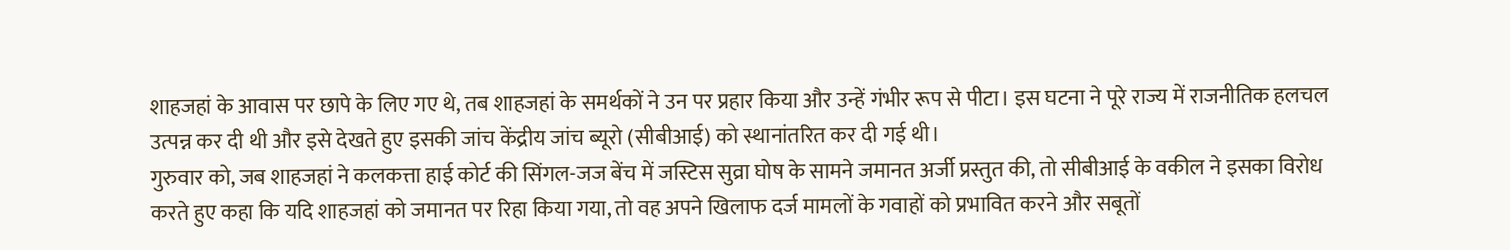शाहजहां के आवास पर छापे के लिए गए थे, तब शाहजहां के समर्थकों ने उन पर प्रहार किया और उन्हें गंभीर रूप से पीटा। इस घटना ने पूरे राज्य में राजनीतिक हलचल उत्पन्न कर दी थी और इसे देखते हुए इसकी जांच केंद्रीय जांच ब्यूरो (सीबीआई) को स्थानांतरित कर दी गई थी।
गुरुवार को, जब शाहजहां ने कलकत्ता हाई कोर्ट की सिंगल-जज बेंच में जस्टिस सुव्रा घोष के सामने जमानत अर्जी प्रस्तुत की, तो सीबीआई के वकील ने इसका विरोध करते हुए कहा कि यदि शाहजहां को जमानत पर रिहा किया गया, तो वह अपने खिलाफ दर्ज मामलों के गवाहों को प्रभावित करने और सबूतों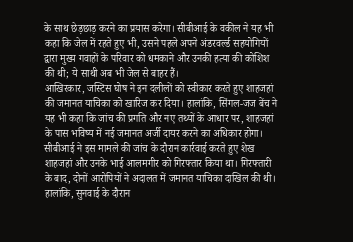के साथ छेड़छाड़ करने का प्रयास करेगा। सीबीआई के वकील ने यह भी कहा कि जेल में रहते हुए भी, उसने पहले अपने अंडरवर्ल्ड सहयोगियों द्वारा मुख्य गवाहों के परिवार को धमकाने और उनकी हत्या की कोशिश की थी; ये साथी अब भी जेल से बाहर हैं।
आखिरकार, जस्टिस घोष ने इन दलीलों को स्वीकार करते हुए शाहजहां की जमानत याचिका को खारिज कर दिया। हालांकि, सिंगल-जज बेंच ने यह भी कहा कि जांच की प्रगति और नए तथ्यों के आधार पर, शाहजहां के पास भविष्य में नई जमानत अर्जी दायर करने का अधिकार होगा।
सीबीआई ने इस मामले की जांच के दौरान कार्रवाई करते हुए शेख शाहजहां और उनके भाई आलमगीर को गिरफ्तार किया था। गिरफ्तारी के बाद, दोनों आरोपियों ने अदालत में जमानत याचिका दाखिल की थी। हालांकि, सुनवाई के दौरान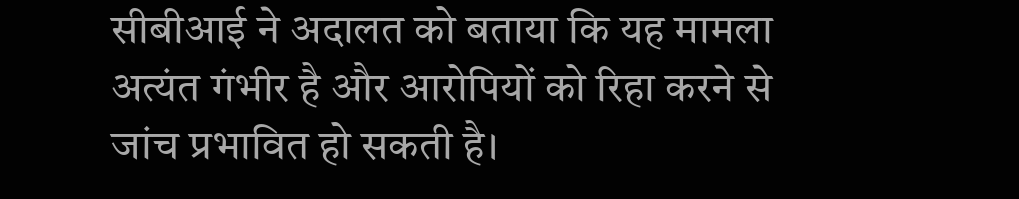सीबीआई ने अदालत को बताया कि यह मामला अत्यंत गंभीर है और आरोपियों को रिहा करने से जांच प्रभावित हो सकती है।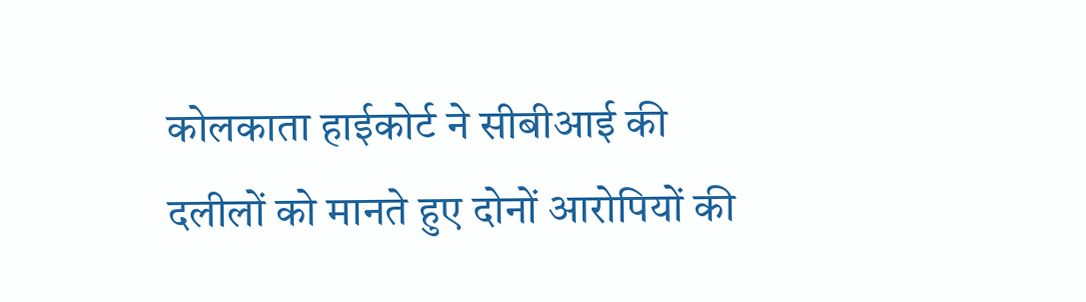कोलकाता हाईकोर्ट ने सीबीआई की दलीलों को मानते हुए दोनों आरोपियों की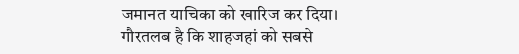जमानत याचिका को खारिज कर दिया।
गौरतलब है कि शाहजहां को सबसे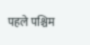पहले पश्चिम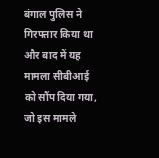बंगाल पुलिस ने गिरफ्तार किया था और बाद में यह मामला सीबीआई को सौंप दिया गया, जो इस मामले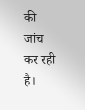की जांच कर रही है।